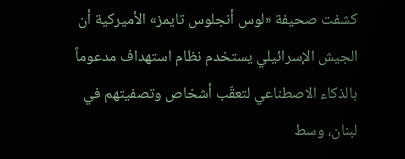كشفت صحيفة «لوس أنجلوس تايمز» الأميركية أن الجيش الإسرائيلي يستخدم نظام استهداف مدعوماً بالذكاء الاصطناعي لتعقّب أشخاص وتصفيتهم في لبنان، وسط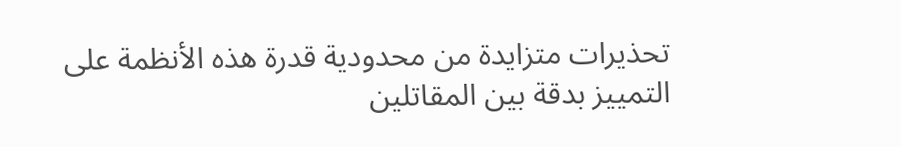تحذيرات متزايدة من محدودية قدرة هذه الأنظمة على التمييز بدقة بين المقاتلين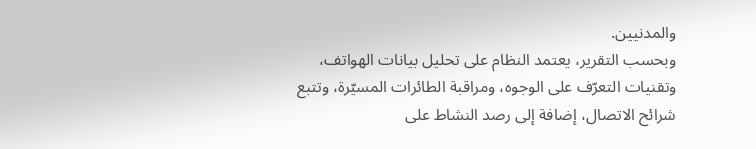والمدنيين.
وبحسب التقرير، يعتمد النظام على تحليل بيانات الهواتف، وتقنيات التعرّف على الوجوه، ومراقبة الطائرات المسيّرة، وتتبع شرائح الاتصال، إضافة إلى رصد النشاط على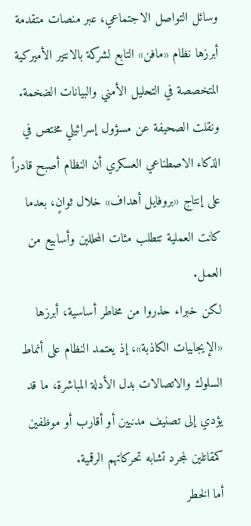وسائل التواصل الاجتماعي، عبر منصات متقدمة أبرزها نظام «مافن» التابع لشركة بالانتير الأميركية المتخصصة في التحليل الأمني والبيانات الضخمة.
ونقلت الصحيفة عن مسؤول إسرائيلي مختص في الذكاء الاصطناعي العسكري أن النظام أصبح قادراً على إنتاج «بروفايل أهداف» خلال ثوانٍ، بعدما كانت العملية تتطلب مئات المحللين وأسابيع من العمل.
لكن خبراء حذروا من مخاطر أساسية، أبرزها «الإيجابيات الكاذبة»، إذ يعتمد النظام على أنماط السلوك والاتصالات بدل الأدلة المباشرة، ما قد يؤدي إلى تصنيف مدنيين أو أقارب أو موظفين كمقاتلين لمجرد تشابه تحركاتهم الرقمية.
أما الخطر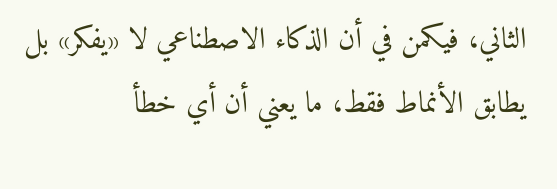الثاني، فيكمن في أن الذكاء الاصطناعي لا «يفكر» بل يطابق الأنماط فقط، ما يعني أن أي خطأ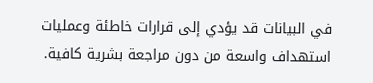في البيانات قد يؤدي إلى قرارات خاطئة وعمليات استهداف واسعة من دون مراجعة بشرية كافية.